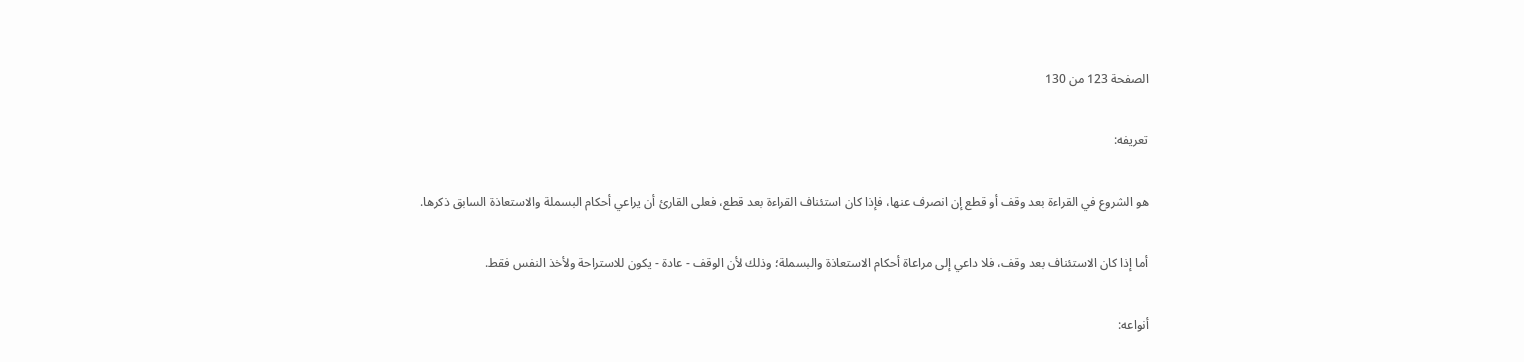الصفحة 123 من 130

تعريفه:

هو الشروع في القراءة بعد وقف أو قطع إن انصرف عنها، فإذا كان استئناف القراءة بعد قطع، فعلى القارئ أن يراعي أحكام البسملة والاستعاذة السابق ذكرها.

أما إذا كان الاستئناف بعد وقف، فلا داعي إلى مراعاة أحكام الاستعاذة والبسملة؛ وذلك لأن الوقف - عادة - يكون للاستراحة ولأخذ النفس فقط.

أنواعه: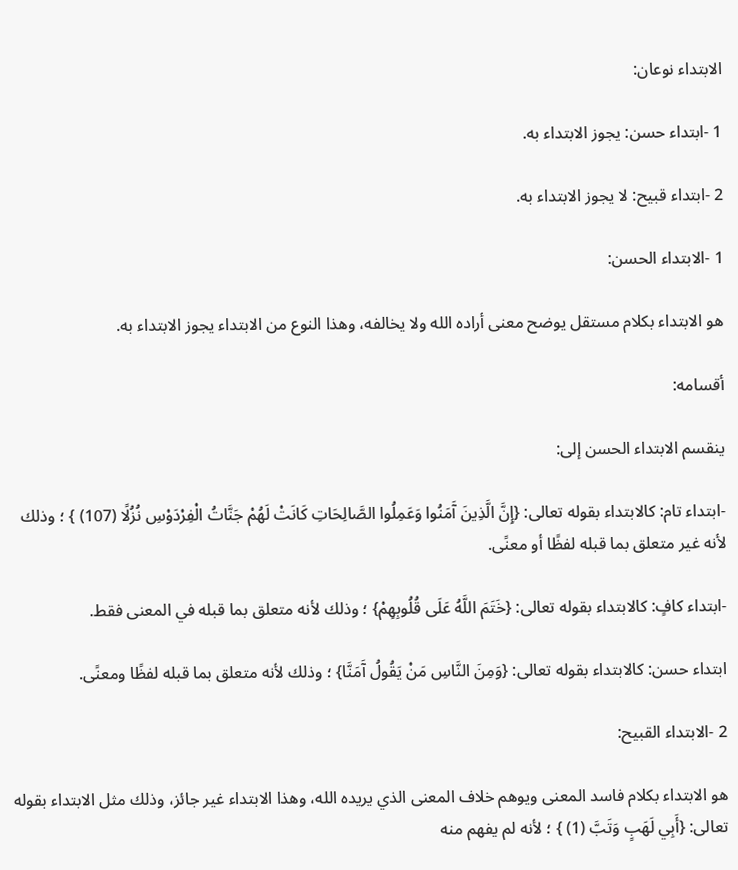الابتداء نوعان:

1 -ابتداء حسن: يجوز الابتداء به.

2 -ابتداء قبيح: لا يجوز الابتداء به.

1 -الابتداء الحسن:

هو الابتداء بكلام مستقل يوضح معنى أراده الله ولا يخالفه، وهذا النوع من الابتداء يجوز الابتداء به.

أقسامه:

ينقسم الابتداء الحسن إلى:

-ابتداء تام: كالابتداء بقوله تعالى: {إِنَّ الَّذِينَ آَمَنُوا وَعَمِلُوا الصَّالِحَاتِ كَانَتْ لَهُمْ جَنَّاتُ الْفِرْدَوْسِ نُزُلًا (107) } ؛ وذلك لأنه غير متعلق بما قبله لفظًا أو معنًى.

-ابتداء كافٍ: كالابتداء بقوله تعالى: {خَتَمَ اللَّهُ عَلَى قُلُوبِهِمْ} ؛ وذلك لأنه متعلق بما قبله في المعنى فقط.

ابتداء حسن: كالابتداء بقوله تعالى: {وَمِنَ النَّاسِ مَنْ يَقُولُ آَمَنَّا} ؛ وذلك لأنه متعلق بما قبله لفظًا ومعنًى.

2 -الابتداء القبيح:

هو الابتداء بكلام فاسد المعنى ويوهم خلاف المعنى الذي يريده الله، وهذا الابتداء غير جائز، وذلك مثل الابتداء بقوله تعالى: {أَبِي لَهَبٍ وَتَبَّ (1) } ؛ لأنه لم يفهم منه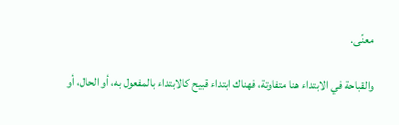معنًى.

والقباحة في الابتداء هنا متفاوتة، فهناك ابتداء قبيح كالابتداء بالمفعول به، أو الحال، أو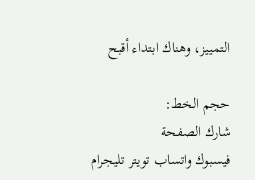التمييز، وهناك ابتداء أقبح

حجم الخط:
شارك الصفحة
فيسبوك واتساب تويتر تليجرام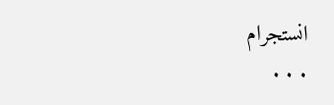انستجرام
. . .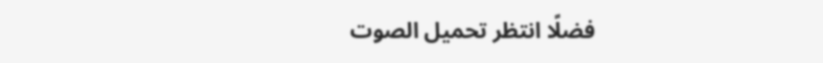فضلًا انتظر تحميل الصوت